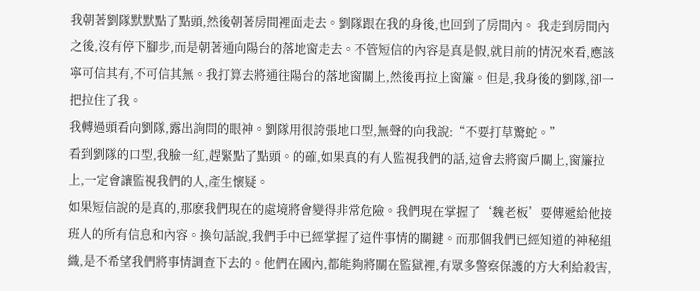我朝著劉隊默默點了點頭,然後朝著房間裡面走去。劉隊跟在我的身後,也回到了房間內。 我走到房間內之後,沒有停下腳步,而是朝著通向陽台的落地窗走去。不管短信的內容是真是假,就目前的情況來看,應該寧可信其有,不可信其無。我打算去將通往陽台的落地窗關上,然後再拉上窗簾。但是,我身後的劉隊,卻一把拉住了我。
我轉過頭看向劉隊,露出詢問的眼神。劉隊用很誇張地口型,無聲的向我說:“不要打草驚蛇。”
看到劉隊的口型,我臉一紅,趕緊點了點頭。的確,如果真的有人監視我們的話,這會去將窗戶關上,窗簾拉上,一定會讓監視我們的人,產生懷疑。
如果短信說的是真的,那麽我們現在的處境將會變得非常危險。我們現在掌握了‘魏老板’要傳遞給他接班人的所有信息和內容。換句話說,我們手中已經掌握了這件事情的關鍵。而那個我們已經知道的神秘組織,是不希望我們將事情調查下去的。他們在國內,都能夠將關在監獄裡,有眾多警察保護的方大利給殺害,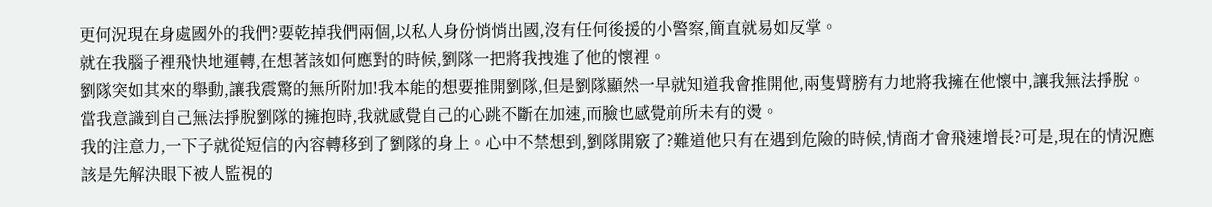更何況現在身處國外的我們?要乾掉我們兩個,以私人身份悄悄出國,沒有任何後援的小警察,簡直就易如反掌。
就在我腦子裡飛快地運轉,在想著該如何應對的時候,劉隊一把將我拽進了他的懷裡。
劉隊突如其來的舉動,讓我震驚的無所附加!我本能的想要推開劉隊,但是劉隊顯然一早就知道我會推開他,兩隻臂膀有力地將我擁在他懷中,讓我無法掙脫。
當我意識到自己無法掙脫劉隊的擁抱時,我就感覺自己的心跳不斷在加速,而臉也感覺前所未有的燙。
我的注意力,一下子就從短信的內容轉移到了劉隊的身上。心中不禁想到,劉隊開竅了?難道他只有在遇到危險的時候,情商才會飛速增長?可是,現在的情況應該是先解決眼下被人監視的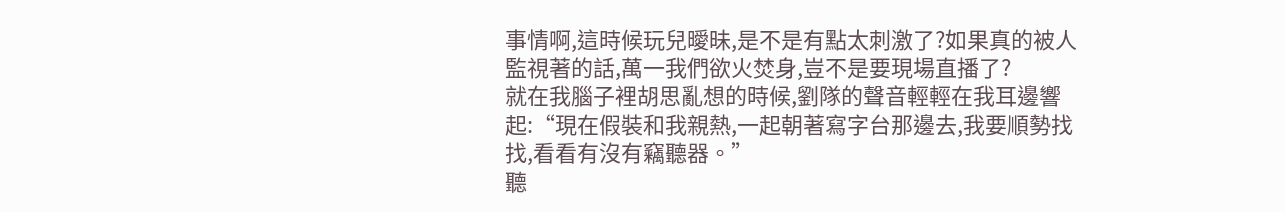事情啊,這時候玩兒曖昧,是不是有點太刺激了?如果真的被人監視著的話,萬一我們欲火焚身,豈不是要現場直播了?
就在我腦子裡胡思亂想的時候,劉隊的聲音輕輕在我耳邊響起:“現在假裝和我親熱,一起朝著寫字台那邊去,我要順勢找找,看看有沒有竊聽器。”
聽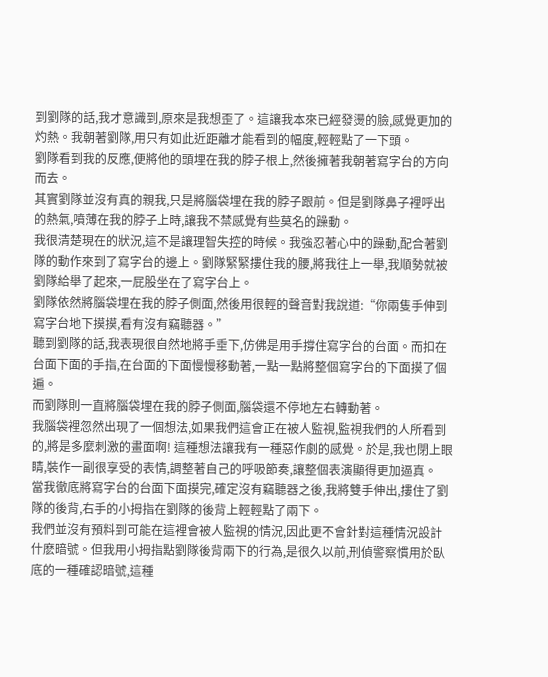到劉隊的話,我才意識到,原來是我想歪了。這讓我本來已經發燙的臉,感覺更加的灼熱。我朝著劉隊,用只有如此近距離才能看到的幅度,輕輕點了一下頭。
劉隊看到我的反應,便將他的頭埋在我的脖子根上,然後擁著我朝著寫字台的方向而去。
其實劉隊並沒有真的親我,只是將腦袋埋在我的脖子跟前。但是劉隊鼻子裡呼出的熱氣,噴薄在我的脖子上時,讓我不禁感覺有些莫名的躁動。
我很清楚現在的狀況,這不是讓理智失控的時候。我強忍著心中的躁動,配合著劉隊的動作來到了寫字台的邊上。劉隊緊緊摟住我的腰,將我往上一舉,我順勢就被劉隊給舉了起來,一屁股坐在了寫字台上。
劉隊依然將腦袋埋在我的脖子側面,然後用很輕的聲音對我說道:“你兩隻手伸到寫字台地下摸摸,看有沒有竊聽器。”
聽到劉隊的話,我表現很自然地將手垂下,仿佛是用手撐住寫字台的台面。而扣在台面下面的手指,在台面的下面慢慢移動著,一點一點將整個寫字台的下面摸了個遍。
而劉隊則一直將腦袋埋在我的脖子側面,腦袋還不停地左右轉動著。
我腦袋裡忽然出現了一個想法,如果我們這會正在被人監視,監視我們的人所看到的,將是多麼刺激的畫面啊! 這種想法讓我有一種惡作劇的感覺。於是,我也閉上眼睛,裝作一副很享受的表情,調整著自己的呼吸節奏,讓整個表演顯得更加逼真。
當我徹底將寫字台的台面下面摸完,確定沒有竊聽器之後,我將雙手伸出,摟住了劉隊的後背,右手的小拇指在劉隊的後背上輕輕點了兩下。
我們並沒有預料到可能在這裡會被人監視的情況,因此更不會針對這種情況設計什麽暗號。但我用小拇指點劉隊後背兩下的行為,是很久以前,刑偵警察慣用於臥底的一種確認暗號,這種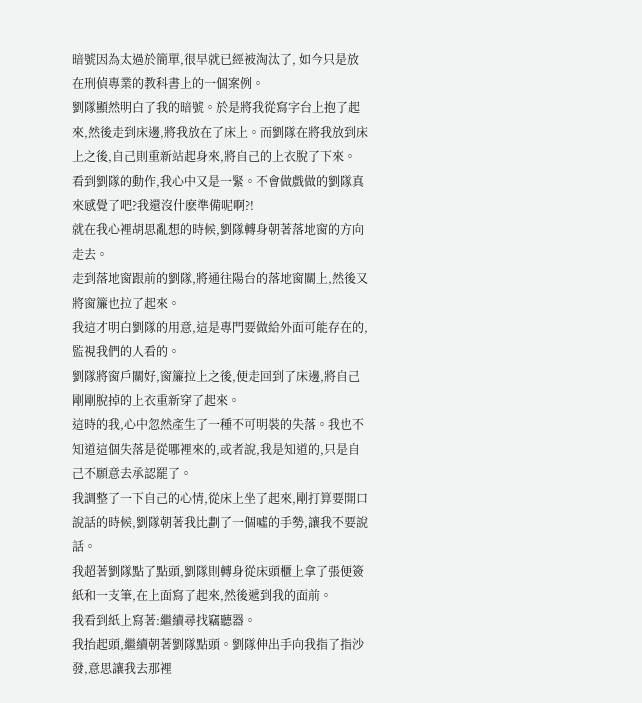暗號因為太過於簡單,很早就已經被淘汰了, 如今只是放在刑偵專業的教科書上的一個案例。
劉隊顯然明白了我的暗號。於是將我從寫字台上抱了起來,然後走到床邊,將我放在了床上。而劉隊在將我放到床上之後,自己則重新站起身來,將自己的上衣脫了下來。
看到劉隊的動作,我心中又是一緊。不會做戲做的劉隊真來感覺了吧?我還沒什麽準備呢啊?!
就在我心裡胡思亂想的時候,劉隊轉身朝著落地窗的方向走去。
走到落地窗跟前的劉隊,將通往陽台的落地窗關上,然後又將窗簾也拉了起來。
我這才明白劉隊的用意,這是專門要做給外面可能存在的,監視我們的人看的。
劉隊將窗戶關好,窗簾拉上之後,便走回到了床邊,將自己剛剛脫掉的上衣重新穿了起來。
這時的我,心中忽然產生了一種不可明裝的失落。我也不知道這個失落是從哪裡來的,或者說,我是知道的,只是自己不願意去承認罷了。
我調整了一下自己的心情,從床上坐了起來,剛打算要開口說話的時候,劉隊朝著我比劃了一個噓的手勢,讓我不要說話。
我超著劉隊點了點頭,劉隊則轉身從床頭櫃上拿了張便簽紙和一支筆,在上面寫了起來,然後遞到我的面前。
我看到紙上寫著:繼續尋找竊聽器。
我抬起頭,繼續朝著劉隊點頭。劉隊伸出手向我指了指沙發,意思讓我去那裡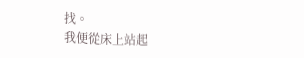找。
我便從床上站起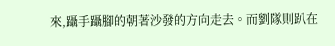來,躡手躡腳的朝著沙發的方向走去。而劉隊則趴在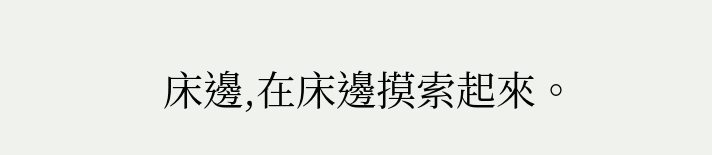床邊,在床邊摸索起來。